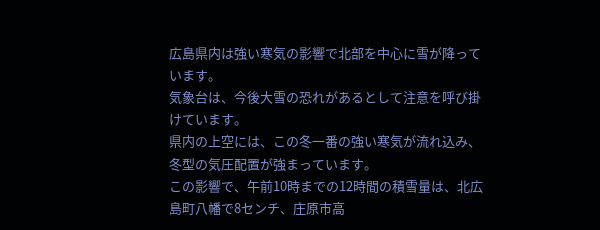広島県内は強い寒気の影響で北部を中心に雪が降っています。
気象台は、今後大雪の恐れがあるとして注意を呼び掛けています。
県内の上空には、この冬一番の強い寒気が流れ込み、冬型の気圧配置が強まっています。
この影響で、午前10時までの12時間の積雪量は、北広島町八幡で8センチ、庄原市高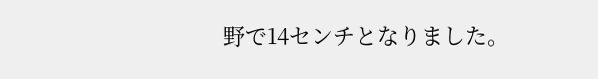野で14センチとなりました。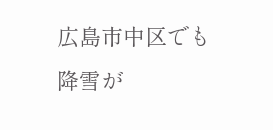広島市中区でも降雪が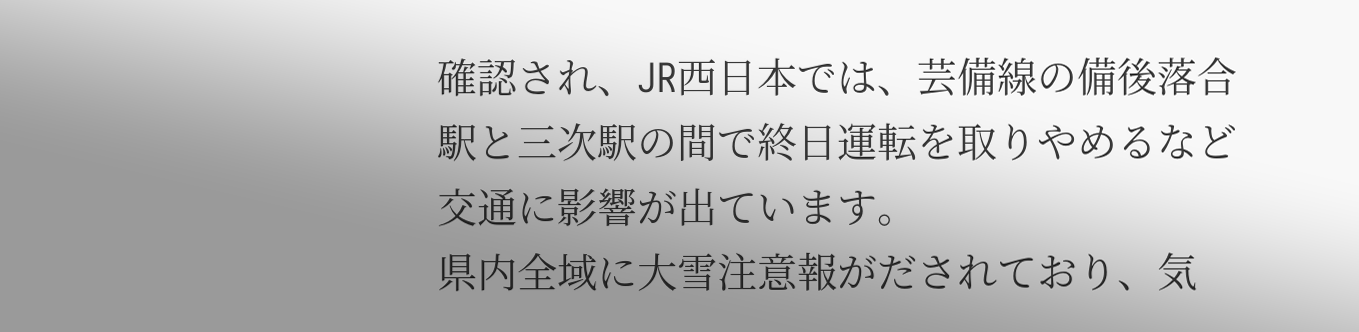確認され、JR西日本では、芸備線の備後落合駅と三次駅の間で終日運転を取りやめるなど交通に影響が出ています。
県内全域に大雪注意報がだされており、気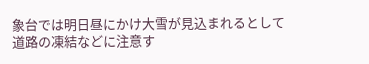象台では明日昼にかけ大雪が見込まれるとして道路の凍結などに注意す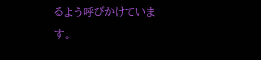るよう呼びかけています。